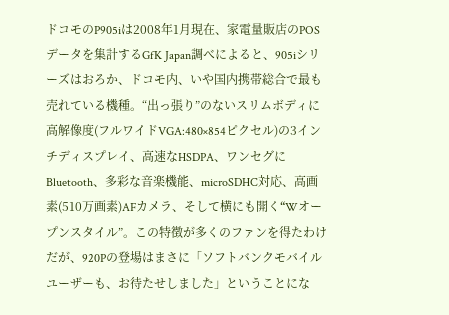ドコモのP905iは2008年1月現在、家電量販店のPOSデータを集計するGfK Japan調べによると、905iシリーズはおろか、ドコモ内、いや国内携帯総合で最も売れている機種。“出っ張り”のないスリムボディに高解像度(フルワイドVGA:480×854ピクセル)の3インチディスプレイ、高速なHSDPA、ワンセグに Bluetooth、多彩な音楽機能、microSDHC対応、高画素(510万画素)AFカメラ、そして横にも開く“Wオープンスタイル”。この特徴が多くのファンを得たわけだが、920Pの登場はまさに「ソフトバンクモバイルユーザーも、お待たせしました」ということにな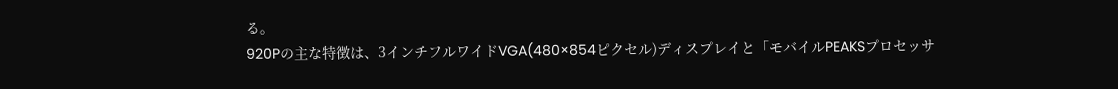る。
920Pの主な特徴は、3インチフルワイドVGA(480×854ピクセル)ディスプレイと「モバイルPEAKSプロセッサ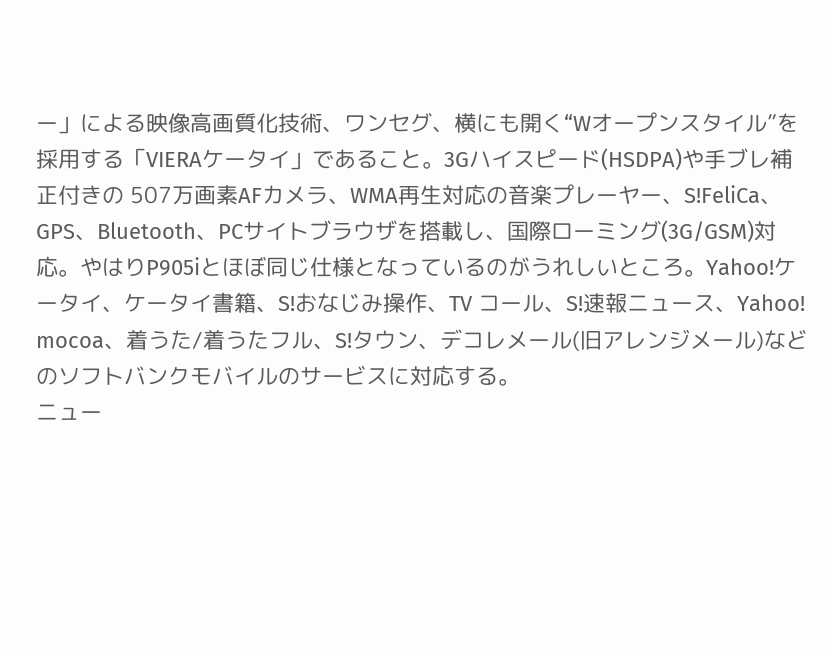ー」による映像高画質化技術、ワンセグ、横にも開く“Wオープンスタイル”を採用する「VIERAケータイ」であること。3Gハイスピード(HSDPA)や手ブレ補正付きの 507万画素AFカメラ、WMA再生対応の音楽プレーヤー、S!FeliCa、GPS、Bluetooth、PCサイトブラウザを搭載し、国際ローミング(3G/GSM)対応。やはりP905iとほぼ同じ仕様となっているのがうれしいところ。Yahoo!ケータイ、ケータイ書籍、S!おなじみ操作、TV コール、S!速報ニュース、Yahoo! mocoa、着うた/着うたフル、S!タウン、デコレメール(旧アレンジメール)などのソフトバンクモバイルのサービスに対応する。
ニュー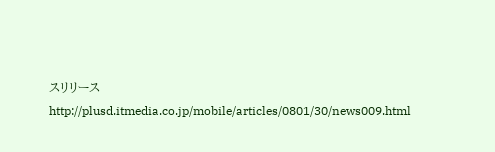スリリース
http://plusd.itmedia.co.jp/mobile/articles/0801/30/news009.html